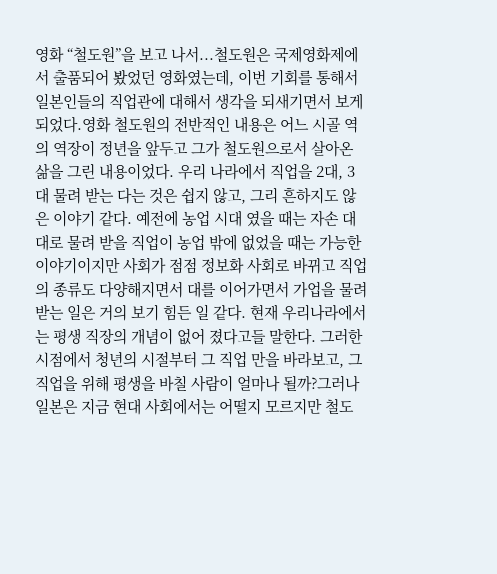영화 “철도원”을 보고 나서...철도원은 국제영화제에서 출품되어 봤었던 영화였는데, 이번 기회를 통해서 일본인들의 직업관에 대해서 생각을 되새기면서 보게 되었다.영화 철도원의 전반적인 내용은 어느 시골 역의 역장이 정년을 앞두고 그가 철도원으로서 살아온 삶을 그린 내용이었다. 우리 나라에서 직업을 2대, 3대 물려 받는 다는 것은 쉽지 않고, 그리 흔하지도 않은 이야기 같다. 예전에 농업 시대 였을 때는 자손 대대로 물려 받을 직업이 농업 밖에 없었을 때는 가능한 이야기이지만 사회가 점점 정보화 사회로 바뀌고 직업의 종류도 다양해지면서 대를 이어가면서 가업을 물려 받는 일은 거의 보기 힘든 일 같다. 현재 우리나라에서는 평생 직장의 개념이 없어 졌다고들 말한다. 그러한 시점에서 청년의 시절부터 그 직업 만을 바라보고, 그 직업을 위해 평생을 바칠 사람이 얼마나 될까?그러나 일본은 지금 현대 사회에서는 어떨지 모르지만 철도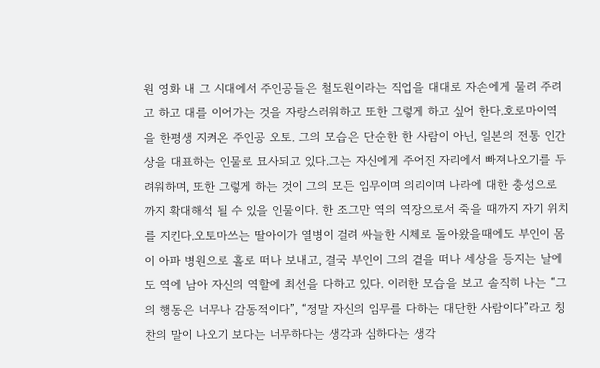원 영화 내 그 시대에서 주인공들은 철도원이라는 직업을 대대로 자손에게 물려 주려고 하고 대를 이어가는 것을 자랑스러워하고 또한 그렇게 하고 싶어 한다.호로마이역을 한평생 지켜온 주인공 오토. 그의 모습은 단순한 한 사람이 아닌, 일본의 전통 인간상을 대표하는 인물로 묘사되고 있다.그는 자신에게 주어진 자리에서 빠져나오기를 두려워하며, 또한 그렇게 하는 것이 그의 모든 임무이며 의리이며 나라에 대한 충성으로 까지 확대해석 될 수 있을 인물이다. 한 조그만 역의 역장으로서 죽을 때까지 자기 위치를 지킨다.오토마쓰는 딸아이가 열병이 걸려 싸늘한 시체로 돌아왔을때에도 부인이 몸이 아파 병원으로 홀로 떠나 보내고, 결국 부인이 그의 곁을 떠나 세상을 등지는 날에도 역에 남아 자신의 역할에 최선을 다하고 있다. 이러한 모습을 보고 솔직히 나는 “그의 행동은 너무나 감동적이다”, “정말 자신의 임무를 다하는 대단한 사람이다”라고 칭찬의 말이 나오기 보다는 너무하다는 생각과 심하다는 생각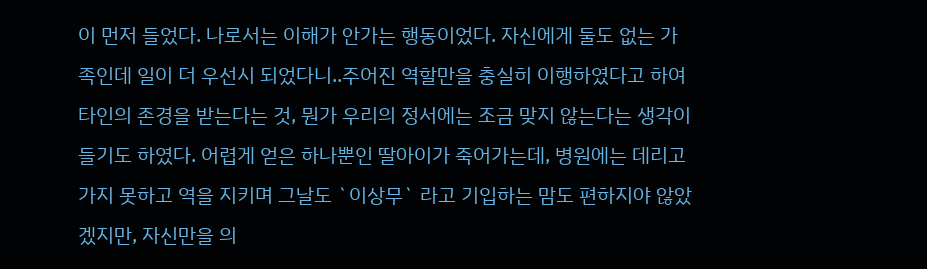이 먼저 들었다. 나로서는 이해가 안가는 행동이었다. 자신에게 둘도 없는 가족인데 일이 더 우선시 되었다니..주어진 역할만을 충실히 이행하였다고 하여 타인의 존경을 받는다는 것, 뭔가 우리의 정서에는 조금 맞지 않는다는 생각이 들기도 하였다. 어렵게 얻은 하나뿐인 딸아이가 죽어가는데, 병원에는 데리고 가지 못하고 역을 지키며 그날도 `이상무` 라고 기입하는 맘도 편하지야 않았겠지만, 자신만을 의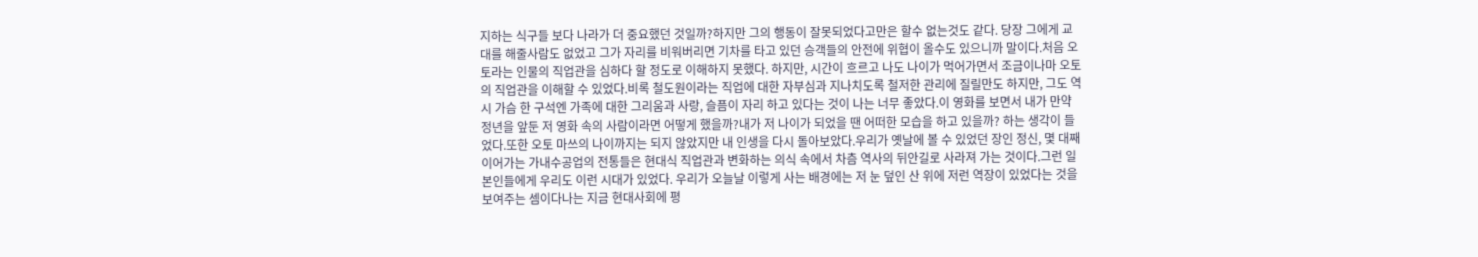지하는 식구들 보다 나라가 더 중요했던 것일까?하지만 그의 행동이 잘못되었다고만은 할수 없는것도 같다. 당장 그에게 교대를 해줄사람도 없었고 그가 자리를 비워버리면 기차를 타고 있던 승객들의 안전에 위협이 올수도 있으니까 말이다.처음 오토라는 인물의 직업관을 심하다 할 정도로 이해하지 못했다. 하지만, 시간이 흐르고 나도 나이가 먹어가면서 조금이나마 오토의 직업관을 이해할 수 있었다.비록 철도원이라는 직업에 대한 자부심과 지나치도록 철저한 관리에 질릴만도 하지만, 그도 역시 가슴 한 구석엔 가족에 대한 그리움과 사랑, 슬픔이 자리 하고 있다는 것이 나는 너무 좋았다.이 영화를 보면서 내가 만약 정년을 앞둔 저 영화 속의 사람이라면 어떻게 했을까?내가 저 나이가 되었을 땐 어떠한 모습을 하고 있을까? 하는 생각이 들었다.또한 오토 마쓰의 나이까지는 되지 않았지만 내 인생을 다시 돌아보았다.우리가 옛날에 볼 수 있었던 장인 정신, 몇 대째 이어가는 가내수공업의 전통들은 현대식 직업관과 변화하는 의식 속에서 차츰 역사의 뒤안길로 사라져 가는 것이다.그런 일본인들에게 우리도 이런 시대가 있었다. 우리가 오늘날 이렇게 사는 배경에는 저 눈 덮인 산 위에 저런 역장이 있었다는 것을 보여주는 셈이다나는 지금 현대사회에 평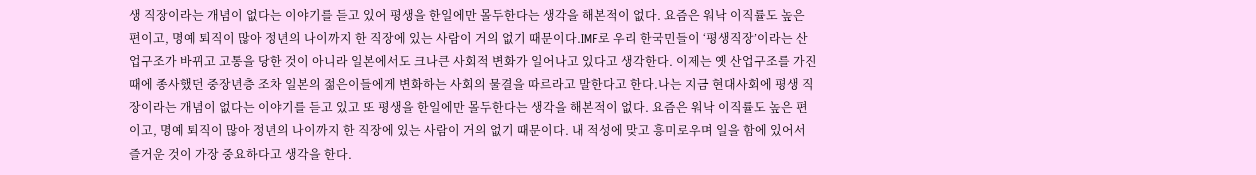생 직장이라는 개념이 없다는 이야기를 듣고 있어 평생을 한일에만 몰두한다는 생각을 해본적이 없다. 요즘은 워낙 이직률도 높은 편이고, 명예 퇴직이 많아 정년의 나이까지 한 직장에 있는 사람이 거의 없기 때문이다.IMF로 우리 한국민들이 ‘평생직장’이라는 산업구조가 바뀌고 고통을 당한 것이 아니라 일본에서도 크나큰 사회적 변화가 일어나고 있다고 생각한다. 이제는 옛 산업구조를 가진 때에 종사했던 중장년층 조차 일본의 젊은이들에게 변화하는 사회의 물결을 따르라고 말한다고 한다.나는 지금 현대사회에 평생 직장이라는 개념이 없다는 이야기를 듣고 있고 또 평생을 한일에만 몰두한다는 생각을 해본적이 없다. 요즘은 워낙 이직률도 높은 편이고, 명예 퇴직이 많아 정년의 나이까지 한 직장에 있는 사람이 거의 없기 때문이다. 내 적성에 맞고 흥미로우며 일을 함에 있어서 즐거운 것이 가장 중요하다고 생각을 한다.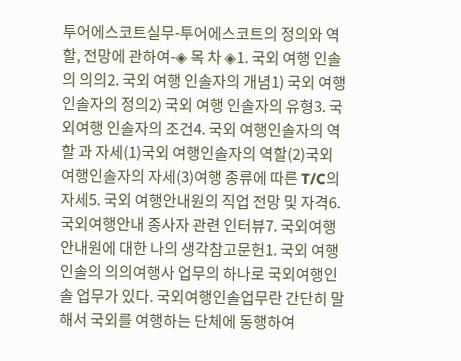투어에스코트실무-투어에스코트의 정의와 역할, 전망에 관하여-◈ 목 차 ◈1. 국외 여행 인솔의 의의2. 국외 여행 인솔자의 개념1) 국외 여행인솔자의 정의2) 국외 여행 인솔자의 유형3. 국외여행 인솔자의 조건4. 국외 여행인솔자의 역할 과 자세(1)국외 여행인솔자의 역할(2)국외 여행인솔자의 자세(3)여행 종류에 따른 T/C의 자세5. 국외 여행안내원의 직업 전망 및 자격6. 국외여행안내 종사자 관련 인터뷰7. 국외여행안내원에 대한 나의 생각참고문헌1. 국외 여행 인솔의 의의여행사 업무의 하나로 국외여행인솔 업무가 있다. 국외여행인솔업무란 간단히 말해서 국외를 여행하는 단체에 동행하여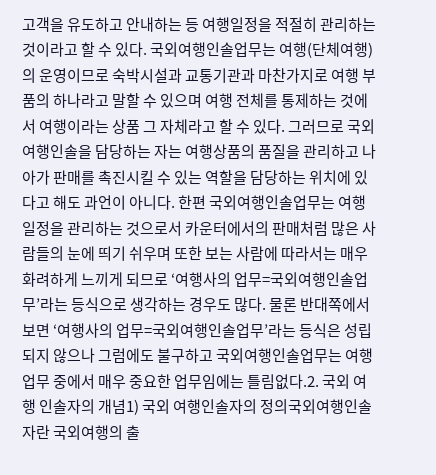고객을 유도하고 안내하는 등 여행일정을 적절히 관리하는 것이라고 할 수 있다. 국외여행인솔업무는 여행(단체여행)의 운영이므로 숙박시설과 교통기관과 마찬가지로 여행 부품의 하나라고 말할 수 있으며 여행 전체를 통제하는 것에서 여행이라는 상품 그 자체라고 할 수 있다. 그러므로 국외여행인솔을 담당하는 자는 여행상품의 품질을 관리하고 나아가 판매를 촉진시킬 수 있는 역할을 담당하는 위치에 있다고 해도 과언이 아니다. 한편 국외여행인솔업무는 여행 일정을 관리하는 것으로서 카운터에서의 판매처럼 많은 사람들의 눈에 띄기 쉬우며 또한 보는 사람에 따라서는 매우 화려하게 느끼게 되므로 ‘여행사의 업무=국외여행인솔업무’라는 등식으로 생각하는 경우도 많다. 물론 반대쪽에서 보면 ‘여행사의 업무=국외여행인솔업무’라는 등식은 성립되지 않으나 그럼에도 불구하고 국외여행인솔업무는 여행업무 중에서 매우 중요한 업무임에는 틀림없다.2. 국외 여행 인솔자의 개념1) 국외 여행인솔자의 정의국외여행인솔자란 국외여행의 출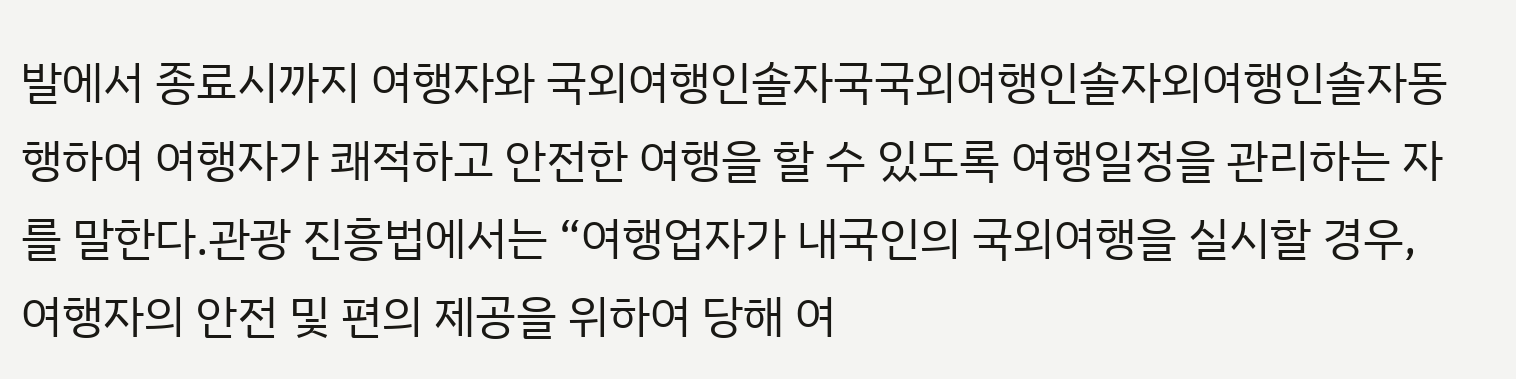발에서 종료시까지 여행자와 국외여행인솔자국국외여행인솔자외여행인솔자동행하여 여행자가 쾌적하고 안전한 여행을 할 수 있도록 여행일정을 관리하는 자를 말한다.관광 진흥법에서는 “여행업자가 내국인의 국외여행을 실시할 경우, 여행자의 안전 및 편의 제공을 위하여 당해 여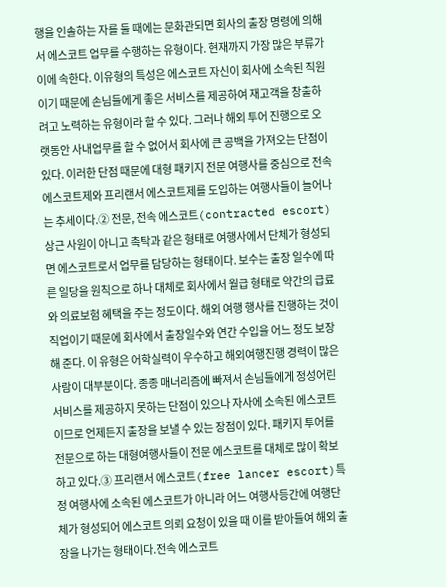행을 인솔하는 자를 둘 때에는 문화관되면 회사의 출장 명령에 의해서 에스코트 업무를 수행하는 유형이다. 현재까지 가장 많은 부류가 이에 속한다. 이유형의 특성은 에스코트 자신이 회사에 소속된 직원이기 때문에 손님들에게 좋은 서비스를 제공하여 재고객을 창출하려고 노력하는 유형이라 할 수 있다. 그러나 해외 투어 진행으로 오랫동안 사내업무를 할 수 없어서 회사에 큰 공백을 가져오는 단점이 있다. 이러한 단점 때문에 대형 패키지 전문 여행사를 중심으로 전속 에스코트제와 프리랜서 에스코트제를 도입하는 여행사들이 늘어나는 추세이다.② 전문, 전속 에스코트(contracted escort)상근 사원이 아니고 촉탁과 같은 형태로 여행사에서 단체가 형성되면 에스코트로서 업무를 담당하는 형태이다. 보수는 출장 일수에 따른 일당을 원칙으로 하나 대체로 회사에서 월급 형태로 약간의 급료와 의료보험 혜택을 주는 정도이다. 해외 여행 행사를 진행하는 것이 직업이기 때문에 회사에서 출장일수와 연간 수입을 어느 정도 보장해 준다. 이 유형은 어학실력이 우수하고 해외여행진행 경력이 많은 사람이 대부분이다. 종종 매너리즘에 빠져서 손님들에게 정성어린 서비스를 제공하지 못하는 단점이 있으나 자사에 소속된 에스코트 이므로 언제든지 출장을 보낼 수 있는 장점이 있다. 패키지 투어를 전문으로 하는 대형여행사들이 전문 에스코트를 대체로 많이 확보하고 있다.③ 프리랜서 에스코트(free lancer escort)특정 여행사에 소속된 에스코트가 아니라 어느 여행사등간에 여행단체가 형성되어 에스코트 의뢰 요청이 있을 때 이를 받아들여 해외 출장을 나가는 형태이다.전속 에스코트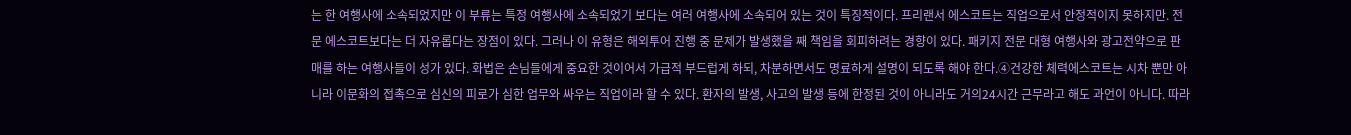는 한 여행사에 소속되었지만 이 부류는 특정 여행사에 소속되었기 보다는 여러 여행사에 소속되어 있는 것이 특징적이다. 프리랜서 에스코트는 직업으로서 안정적이지 못하지만. 전문 에스코트보다는 더 자유롭다는 장점이 있다. 그러나 이 유형은 해외투어 진행 중 문제가 발생했을 째 책임을 회피하려는 경향이 있다. 패키지 전문 대형 여행사와 광고전약으로 판매를 하는 여행사들이 성가 있다. 화법은 손님들에게 중요한 것이어서 가급적 부드럽게 하되, 차분하면서도 명료하게 설명이 되도록 해야 한다.④건강한 체력에스코트는 시차 뿐만 아니라 이문화의 접촉으로 심신의 피로가 심한 업무와 싸우는 직업이라 할 수 있다. 환자의 발생, 사고의 발생 등에 한정된 것이 아니라도 거의24시간 근무라고 해도 과언이 아니다. 따라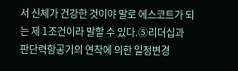서 신체가 건강한 것이야 말로 에스코트가 되는 제 1조건이라 말할 수 있다.⑤리더십과 판단력항공기의 연착에 의한 일정변경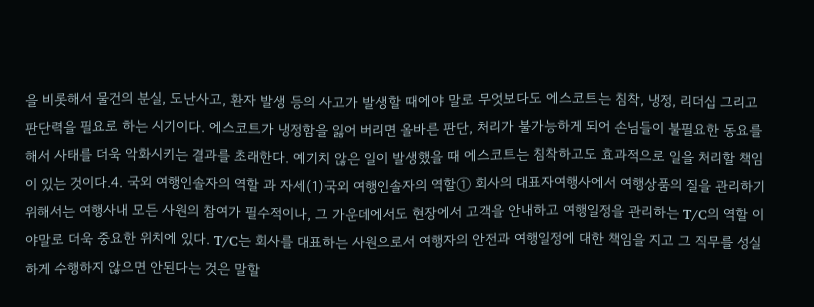을 비롯해서 물건의 분실, 도난사고, 환자 발생 등의 사고가 발생할 때에야 말로 무엇보다도 에스코트는 침착, 냉정, 리더십 그리고 판단력을 필요로 하는 시기이다. 에스코트가 냉정함을 잃어 버리면 올바른 판단, 처리가 불가능하게 되어 손님들이 불필요한 동요를 해서 사태를 더욱 악화시키는 결과를 초래한다. 예기치 않은 일이 발생했을 때 에스코트는 침착하고도 효과적으로 일을 처리할 책임이 있는 것이다.4. 국외 여행인솔자의 역할 과 자세(1)국외 여행인솔자의 역할① 회사의 대표자여행사에서 여행상품의 질을 관리하기 위해서는 여행사내 모든 사원의 참여가 필수적이나, 그 가운데에서도 현장에서 고객을 안내하고 여행일정을 관리하는 T/C의 역할 이야말로 더욱 중요한 위치에 있다. T/C는 회사를 대표하는 사원으로서 여행자의 안전과 여행일정에 대한 책임을 지고 그 직무를 성실하게 수행하지 않으면 안된다는 것은 말할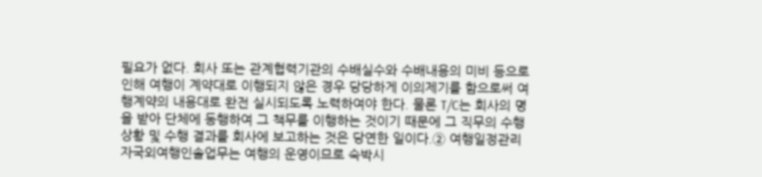필요가 없다. 회사 또는 관계협력기관의 수배실수와 수배내용의 미비 등으로 인해 여행이 계약대로 이행되지 않은 경우 당당하게 이의제기를 함으로써 여행계약의 내용대로 완전 실시되도록 노력하여야 한다. 물론 T/C는 회사의 명을 받아 단체에 동행하여 그 책무를 이행하는 것이기 때문에 그 직무의 수행상황 및 수행 결과를 회사에 보고하는 것은 당연한 일이다.② 여행일정관리자국외여행인솔업무는 여행의 운영이므로 숙박시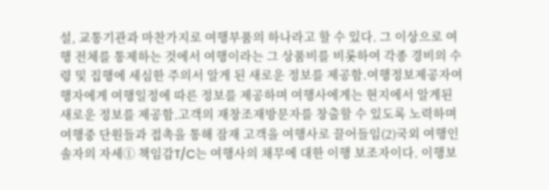설, 교통기관과 마찬가지로 여행부품의 하나라고 할 수 있다. 그 이상으로 여행 전체를 통제하는 것에서 여행이라는 그 상품비를 비롯하여 각종 경비의 수령 및 집행에 세심한 주의서 알게 된 새로운 정보를 제공함.여행정보제공자여행자에게 여행일정에 따른 정보를 제공하며 여행사에게는 현지에서 알게된 새로운 정보를 제공함.고객의 재창조재방문자를 창출할 수 있도록 노력하며 여행중 단원들과 접촉을 통해 잠재 고객을 여행사로 끌어들임(2)국외 여행인솔자의 자세① 책임감T/C는 여행사의 채무에 대한 이행 보조자이다. 이행보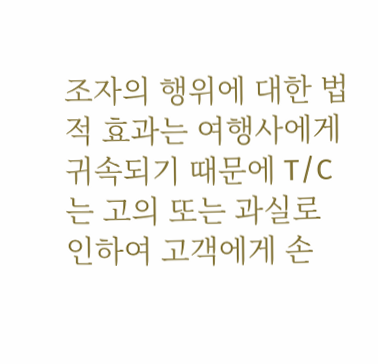조자의 행위에 대한 법적 효과는 여행사에게 귀속되기 때문에 T/C는 고의 또는 과실로 인하여 고객에게 손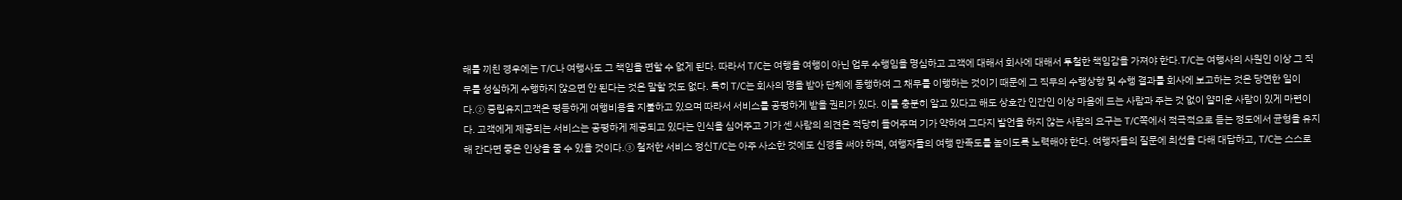해를 끼친 경우에는 T/C나 여행사도 그 책임을 면할 수 없게 된다. 따라서 T/C는 여행을 여행이 아닌 업무 수행임을 명심하고 고객에 대해서 회사에 대해서 투철한 책임감을 가져야 한다.T/C는 여행사의 사원인 이상 그 직무를 성실하게 수행하지 않으면 안 된다는 것은 말할 것도 없다. 특히 T/C는 회사의 명을 받아 단체에 동행하여 그 채무를 이행하는 것이기 때문에 그 직무의 수행상항 및 수행 결과를 회사에 보고하는 것은 당연한 일이다.② 중립유지고객은 평등하게 여행비용을 지불하고 있으며 따라서 서비스를 공평하게 받을 권리가 있다. 이를 충분히 알고 있다고 해도 상호간 인간인 이상 마음에 드는 사람과 주는 것 없이 얄미운 사람이 있게 마련이다. 고객에게 제공되는 서비스는 공평하게 제공되고 있다는 인식을 심어주고 기가 센 사람의 의견은 적당히 들어주며 기가 약하여 그다지 발언을 하지 않는 사람의 요구는 T/C쪽에서 적극적으로 듣는 정도에서 균형을 유지해 간다면 좋은 인상을 줄 수 있을 것이다.③ 철저한 서비스 정신T/C는 아주 사소한 것에도 신경을 써야 하며, 여행자들의 여행 만족도를 높이도록 노력해야 한다. 여행자들의 질문에 최선을 다해 대답하고, T/C는 스스로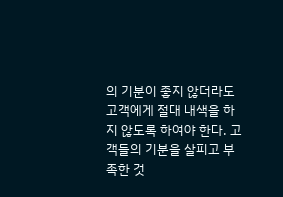의 기분이 좋지 않더라도 고객에게 절대 내색을 하지 않도록 하여야 한다. 고객들의 기분을 살피고 부족한 것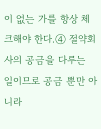이 없는 가를 항상 체크해야 한다.④ 절약회사의 공금을 다루는 일이므로 공금 뿐만 아니라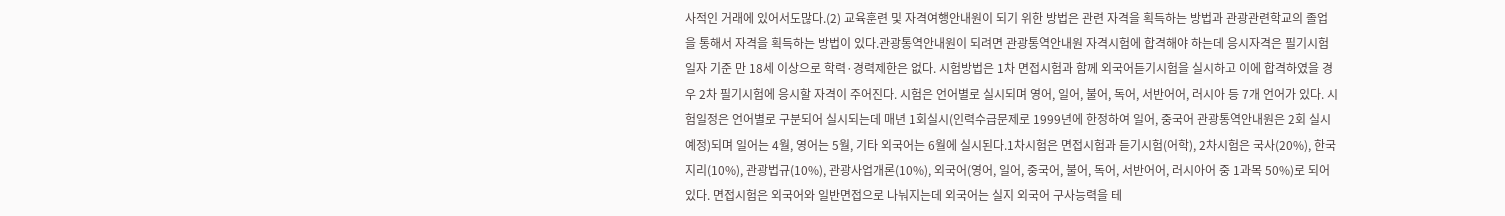사적인 거래에 있어서도많다.(2) 교육훈련 및 자격여행안내원이 되기 위한 방법은 관련 자격을 획득하는 방법과 관광관련학교의 졸업을 통해서 자격을 획득하는 방법이 있다.관광통역안내원이 되려면 관광통역안내원 자격시험에 합격해야 하는데 응시자격은 필기시험일자 기준 만 18세 이상으로 학력·경력제한은 없다. 시험방법은 1차 면접시험과 함께 외국어듣기시험을 실시하고 이에 합격하였을 경우 2차 필기시험에 응시할 자격이 주어진다. 시험은 언어별로 실시되며 영어, 일어, 불어, 독어, 서반어어, 러시아 등 7개 언어가 있다. 시험일정은 언어별로 구분되어 실시되는데 매년 1회실시(인력수급문제로 1999년에 한정하여 일어, 중국어 관광통역안내원은 2회 실시예정)되며 일어는 4월, 영어는 5월, 기타 외국어는 6월에 실시된다.1차시험은 면접시험과 듣기시험(어학), 2차시험은 국사(20%), 한국지리(10%), 관광법규(10%), 관광사업개론(10%), 외국어(영어, 일어, 중국어, 불어, 독어, 서반어어, 러시아어 중 1과목 50%)로 되어 있다. 면접시험은 외국어와 일반면접으로 나눠지는데 외국어는 실지 외국어 구사능력을 테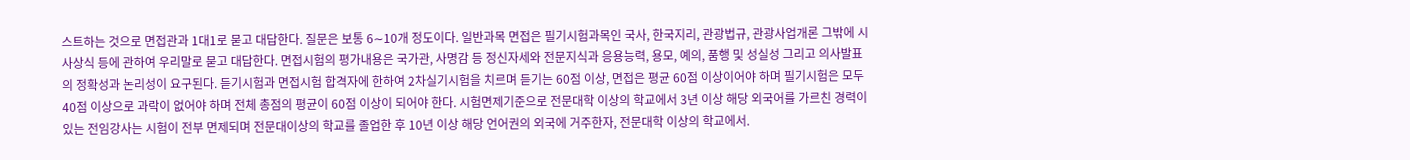스트하는 것으로 면접관과 1대1로 묻고 대답한다. 질문은 보통 6∼10개 정도이다. 일반과목 면접은 필기시험과목인 국사, 한국지리, 관광법규, 관광사업개론 그밖에 시사상식 등에 관하여 우리말로 묻고 대답한다. 면접시험의 평가내용은 국가관, 사명감 등 정신자세와 전문지식과 응용능력, 용모, 예의, 품행 및 성실성 그리고 의사발표의 정확성과 논리성이 요구된다. 듣기시험과 면접시험 합격자에 한하여 2차실기시험을 치르며 듣기는 60점 이상, 면접은 평균 60점 이상이어야 하며 필기시험은 모두 40점 이상으로 과락이 없어야 하며 전체 총점의 평균이 60점 이상이 되어야 한다. 시험면제기준으로 전문대학 이상의 학교에서 3년 이상 해당 외국어를 가르친 경력이 있는 전임강사는 시험이 전부 면제되며 전문대이상의 학교를 졸업한 후 10년 이상 해당 언어권의 외국에 거주한자, 전문대학 이상의 학교에서.